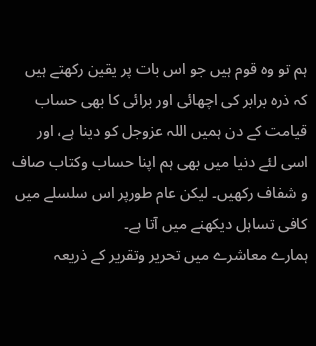ہم تو وہ قوم ہیں جو اس بات پر یقین رکھتے ہیں کہ ذرہ برابر کی اچھائی اور برائی کا بھی حساب قیامت کے دن ہمیں اللہ عزوجل کو دینا ہے، اور اسی لئے دنیا میں بھی ہم اپنا حساب وکتاب صاف و شفاف رکھیں۔ لیکن عام طورپر اس سلسلے میں کافی تساہل دیکھنے میں آتا ہے۔
ہمارے معاشرے میں تحریر وتقریر کے ذریعہ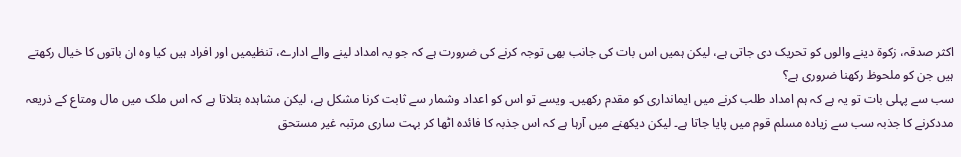اکثر صدقہ، زکوۃ دینے والوں کو تحریک دی جاتی ہے، لیکن ہمیں اس بات کی جانب بھی توجہ کرنے کی ضرورت ہے کہ جو یہ امداد لینے والے ادارے، تنظیمیں اور افراد ہیں کیا وہ ان باتوں کا خیال رکھتے ہیں جن کو ملحوظ رکھنا ضروری ہے؟
سب سے پہلی بات تو یہ ہے کہ ہم امداد طلب کرنے میں ایمانداری کو مقدم رکھیں۔ ویسے تو اس کو اعداد وشمار سے ثابت کرنا مشکل ہے، لیکن مشاہدہ بتلاتا ہے کہ اس ملک میں مال ومتاع کے ذریعہ مددکرنے کا جذبہ سب سے زیادہ مسلم قوم میں پایا جاتا ہے۔ لیکن دیکھنے میں آرہا ہے کہ اس جذبہ کا فائدہ اٹھا کر بہت ساری مرتبہ غیر مستحق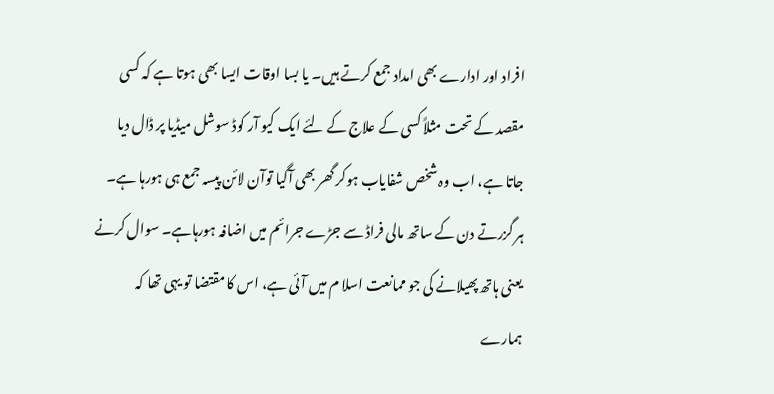افراد اور ادارے بھی امداد جمع کرتے ہیں۔ یا بسا اوقات ایسا بھی ہوتا ہے کہ کسی مقصد کے تحت مثلاً کسی کے علاج کے لئے ایک کیو آر کوڈ سوشل میڈیا پر ڈال دیا جاتا ہے، اب وہ شخص شفایاب ہوکر گھر بھی آگیا توآن لائن پیسہ جمع ہی ہورہا ہے۔ ہر گزرتے دن کے ساتھ مالی فراڈ سے جڑے جرائم میں اضافہ ہورہاہے۔ سوال کرنے یعنی ہاتھ پھیلانے کی جو ممانعت اسلا م میں آئی ہے، اس کا مقتضا تو یہی تھا کہ ہمارے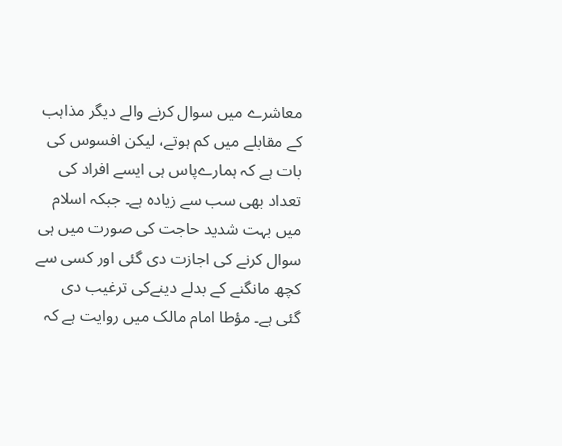معاشرے میں سوال کرنے والے دیگر مذاہب کے مقابلے میں کم ہوتے، لیکن افسوس کی بات ہے کہ ہمارےپاس ہی ایسے افراد کی تعداد بھی سب سے زیادہ ہے۔ جبکہ اسلام میں بہت شدید حاجت کی صورت میں ہی سوال کرنے کی اجازت دی گئی اور کسی سے کچھ مانگنے کے بدلے دینےکی ترغیب دی گئی ہے۔ مؤطا امام مالک میں روایت ہے کہ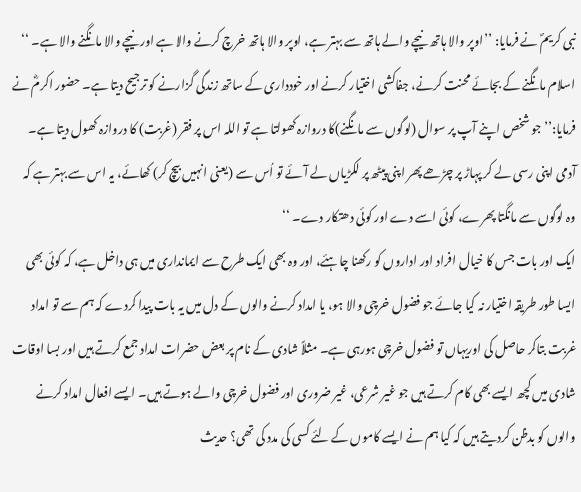نبی کریمؐ نے فرمایا: ’’اوپر والا ہاتھ نیچے والے ہاتھ سے بہتر ہے، اوپر والا ہاتھ خرچ کرنے والا ہے اور نیچے والا مانگنے والا ہے۔ ‘‘
اسلام مانگنے کے بجائے محنت کرنے، جفاکشی اختیار کرنے اور خودداری کے ساتھ زندگی گزارنے کو ترجیح دیتا ہے۔ حضور اکرمؓ نے فرمایا:’’ جو شخص اپنے آپ پر سوال (لوگوں سے مانگنے)کا دروازہ کھولتا ہے تو اللہ اس پر فقر (غربت) کا دروازہ کھول دیتا ہے۔ آدمی اپنی رسی لے کر پہاڑ پر چڑھے پھر اپنی پیٹھ پر لکڑیاں لے آئے تو اُس سے (یعنی انہیں بیچ کر) کھائے، یہ اس سے بہتر ہے کہ وہ لوگوں سے مانگتا پھرے، کوئی اسے دے اور کوئی دھتکار دے۔ ‘‘
ایک اور بات جس کا خیال افراد اور اداروں کو رکھنا چاہئے، اور وہ بھی ایک طرح سے ایمانداری میں ہی داخل ہے، کہ کوئی بھی ایسا طور طریقہ اختیار نہ کیا جائے جو فضول خرچی والا ہو، یا امداد کرنے والوں کے دل میں یہ بات پیدا کردے کہ ہم سے تو امداد غربت بتاکر حاصل کی اوریہاں تو فضول خرچی ہورہی ہے۔ مثلاً شادی کے نام پر بعض حضرات امداد جمع کرتے ہیں اور بسا اوقات شادی میں کچھ ایسے بھی کام کرتے ہیں جو غیر شرعی، غیر ضروری اور فضول خرچی والے ہوتے ہیں۔ ایسے افعال امداد کرنے والوں کو بدظن کردیتے ہیں کہ کیا ہم نے ایسے کاموں کے لئے کسی کی مدد کی تھی؟ حدیث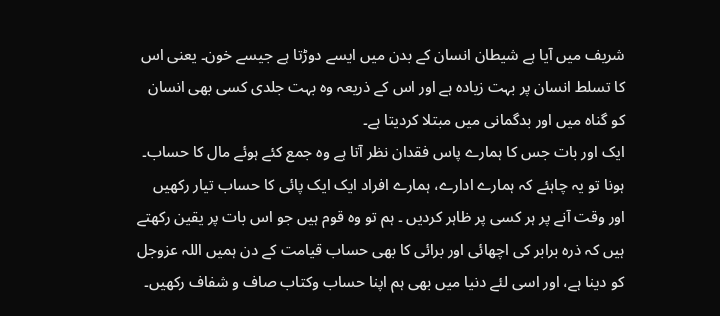شریف میں آیا ہے شیطان انسان کے بدن میں ایسے دوڑتا ہے جیسے خون۔ یعنی اس کا تسلط انسان پر بہت زیادہ ہے اور اس کے ذریعہ وہ بہت جلدی کسی بھی انسان کو گناہ میں اور بدگمانی میں مبتلا کردیتا ہے۔
ایک اور بات جس کا ہمارے پاس فقدان نظر آتا ہے وہ جمع کئے ہوئے مال کا حساب۔ ہونا تو یہ چاہئے کہ ہمارے ادارے، ہمارے افراد ایک ایک پائی کا حساب تیار رکھیں اور وقت آنے پر ہر کسی پر ظاہر کردیں ۔ ہم تو وہ قوم ہیں جو اس بات پر یقین رکھتے ہیں کہ ذرہ برابر کی اچھائی اور برائی کا بھی حساب قیامت کے دن ہمیں اللہ عزوجل کو دینا ہے، اور اسی لئے دنیا میں بھی ہم اپنا حساب وکتاب صاف و شفاف رکھیں۔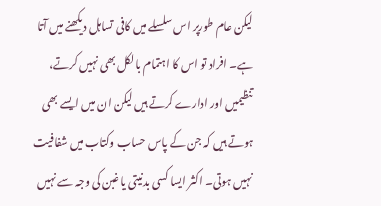لیکن عام طورپر اس سلسلے میں کافی تساہل دیکھنے میں آتا ہے۔ افراد تو اس کا اہتمام بالکل بھی نہیں کرتے، تنظیمیں اور ادارے کرتے ہیں لیکن ان میں ایسے بھی ہوتے ہیں کہ جن کے پاس حساب وکتاب میں شفافیت نہیں ہوتی۔ اکثر ایسا کسی بدنیتی یا غبن کی وجہ سے نہیں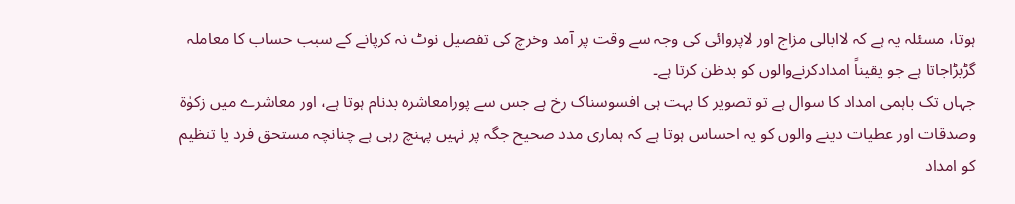ہوتا، مسئلہ یہ ہے کہ لاابالی مزاج اور لاپروائی کی وجہ سے وقت پر آمد وخرچ کی تفصیل نوٹ نہ کرپانے کے سبب حساب کا معاملہ گڑبڑاجاتا ہے جو یقیناً امدادکرنےوالوں کو بدظن کرتا ہے۔
جہاں تک باہمی امداد کا سوال ہے تو تصویر کا بہت ہی افسوسناک رخ ہے جس سے پورامعاشرہ بدنام ہوتا ہے، اور معاشرے میں زکوٰۃ وصدقات اور عطیات دینے والوں کو یہ احساس ہوتا ہے کہ ہماری مدد صحیح جگہ پر نہیں پہنچ رہی ہے چنانچہ مستحق فرد یا تنظیم کو امداد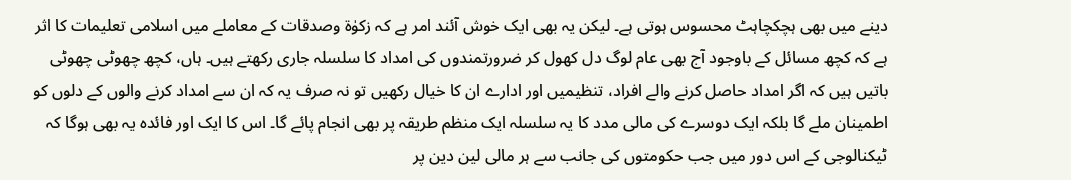دینے میں بھی ہچکچاہٹ محسوس ہوتی ہے۔ لیکن یہ بھی ایک خوش آئند امر ہے کہ زکوٰۃ وصدقات کے معاملے میں اسلامی تعلیمات کا اثر ہے کہ کچھ مسائل کے باوجود آج بھی عام لوگ دل کھول کر ضرورتمندوں کی امداد کا سلسلہ جاری رکھتے ہیں۔ ہاں، کچھ چھوٹی چھوٹی باتیں ہیں کہ اگر امداد حاصل کرنے والے افراد، تنظیمیں اور ادارے ان کا خیال رکھیں تو نہ صرف یہ کہ ان سے امداد کرنے والوں کے دلوں کو اطمینان ملے گا بلکہ ایک دوسرے کی مالی مدد کا یہ سلسلہ ایک منظم طریقہ پر بھی انجام پائے گا۔ اس کا ایک اور فائدہ یہ بھی ہوگا کہ ٹیکنالوجی کے اس دور میں جب حکومتوں کی جانب سے ہر مالی لین دین پر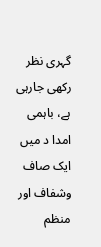گہری نظر رکھی جارہی ہے، باہمی امدا د میں ایک صاف وشفاف اور منظم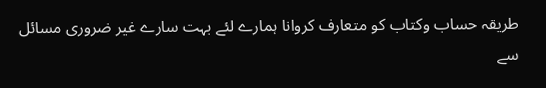طریقہ حساب وکتاب کو متعارف کروانا ہمارے لئے بہت سارے غیر ضروری مسائل سے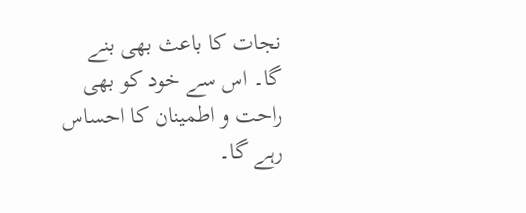نجات کا باعث بھی بنے گا۔ اس سے خود کو بھی راحت و اطمینان کا احساس رہے گا۔